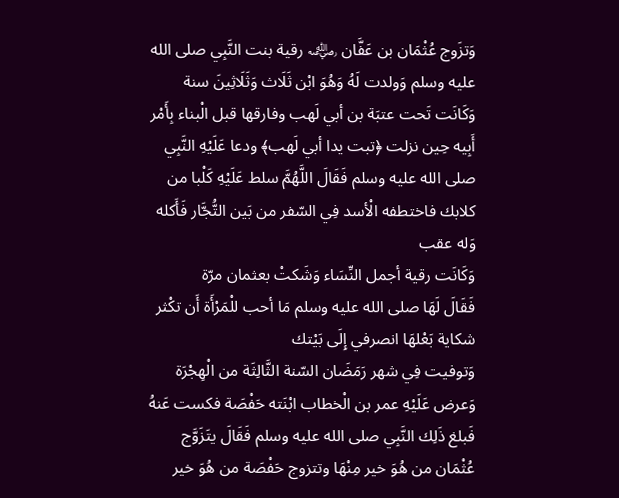وَتزَوج عُثْمَان بن عَفَّان ﵁ رقية بنت النَّبِي صلى الله عليه وسلم وَولدت لَهُ وَهُوَ ابْن ثَلَاث وَثَلَاثِينَ سنة
وَكَانَت تَحت عتبَة بن أبي لَهب وفارقها قبل الْبناء بِأَمْر أَبِيه حِين نزلت ﴿تبت يدا أبي لَهب﴾ ودعا عَلَيْهِ النَّبِي صلى الله عليه وسلم فَقَالَ اللَّهُمَّ سلط عَلَيْهِ كَلْبا من كلابك فاختطفه الْأسد فِي السّفر من بَين التُّجَّار فَأَكله وَله عقب
وَكَانَت رقية أجمل النِّسَاء وَشَكتْ بعثمان مرّة
فَقَالَ لَهَا صلى الله عليه وسلم مَا أحب للْمَرْأَة أَن تكْثر شكاية بَعْلهَا انصرفي إِلَى بَيْتك
وَتوفيت فِي شهر رَمَضَان السّنة الثَّالِثَة من الْهِجْرَة
وَعرض عَلَيْهِ عمر بن الْخطاب ابْنَته حَفْصَة فكست عَنهُ
فَبلغ ذَلِك النَّبِي صلى الله عليه وسلم فَقَالَ يتَزَوَّج عُثْمَان من هُوَ خير مِنْهَا وتتزوج حَفْصَة من هُوَ خير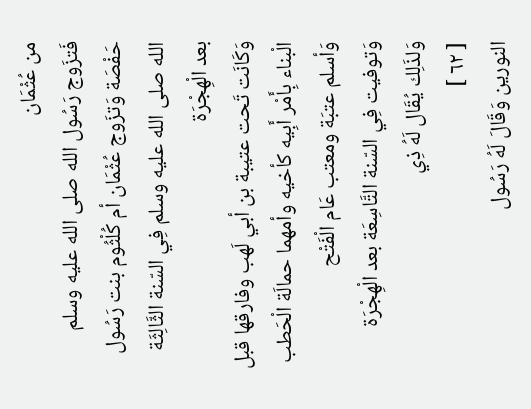من عُثْمَان
فَتزَوج رَسُول الله صلى الله عليه وسلم حَفْصَة وَتزَوج عُثْمَان أم كُلْثُوم بنت رَسُول الله صلى الله عليه وسلم فِي السّنة الثَّالِثَة بعد الْهِجْرَة
وَكَانَت تَحت عتيبة بن أبي لَهب وفارقها قبل الْبناء بِأَمْر أَبِيه كأخيه وأمهما حمالَة الْحَطب وَأسلم عتبَة ومعتب عَام الْفَتْح
وَتوفيت فِي السّنة التَّاسِعَة بعد الْهِجْرَة
وَلذَلِك يُقَال لَهُ ذِي
[ ٦٢ ]
النورين وَقَالَ لَهُ رَسُول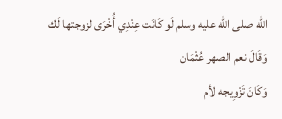الله صلى الله عليه وسلم لَو كَانَت عِنْدِي أُخْرَى لزوجتها لَك
وَقَالَ نعم الصهر عُثْمَان
وَكَانَ تَزْوِيجه لأم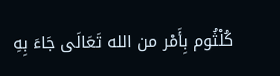كُلْثُوم بِأَمْر من الله تَعَالَى جَاءَ بِهِ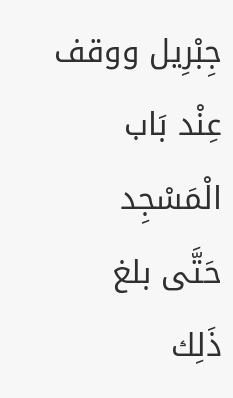جِبْرِيل ووقف عِنْد بَاب الْمَسْجِد حَتَّى بلغ ذَلِك